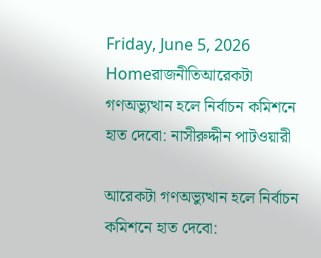Friday, June 5, 2026
Homeরাজনীতিআরেকটা গণঅভ্যুত্থান হলে নির্বাচন কমিশনে হাত দেবো: নাসীরুদ্দীন পাটওয়ারী

আরেকটা গণঅভ্যুত্থান হলে নির্বাচন কমিশনে হাত দেবো: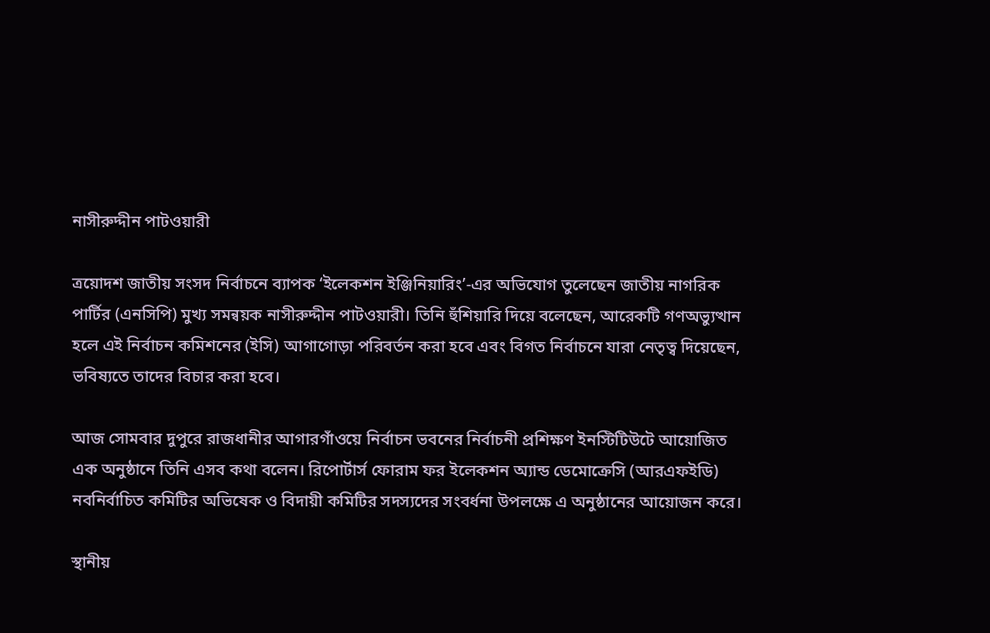নাসীরুদ্দীন পাটওয়ারী

ত্রয়োদশ জাতীয় সংসদ নির্বাচনে ব্যাপক ‘ইলেকশন ইঞ্জিনিয়ারিং’-এর অভিযোগ তুলেছেন জাতীয় নাগরিক পার্টির (এনসিপি) মুখ্য সমন্বয়ক নাসীরুদ্দীন পাটওয়ারী। তিনি হুঁশিয়ারি দিয়ে বলেছেন, আরেকটি গণঅভ্যুত্থান হলে এই নির্বাচন কমিশনের (ইসি) আগাগোড়া পরিবর্তন করা হবে এবং বিগত নির্বাচনে যারা নেতৃত্ব দিয়েছেন, ভবিষ্যতে তাদের বিচার করা হবে।

আজ সোমবার দুপুরে রাজধানীর আগারগাঁওয়ে নির্বাচন ভবনের নির্বাচনী প্রশিক্ষণ ইনস্টিটিউটে আয়োজিত এক অনুষ্ঠানে তিনি এসব কথা বলেন। রিপোর্টার্স ফোরাম ফর ইলেকশন অ্যান্ড ডেমোক্রেসি (আরএফইডি) নবনির্বাচিত কমিটির অভিষেক ও বিদায়ী কমিটির সদস্যদের সংবর্ধনা উপলক্ষে এ অনুষ্ঠানের আয়োজন করে।

স্থানীয়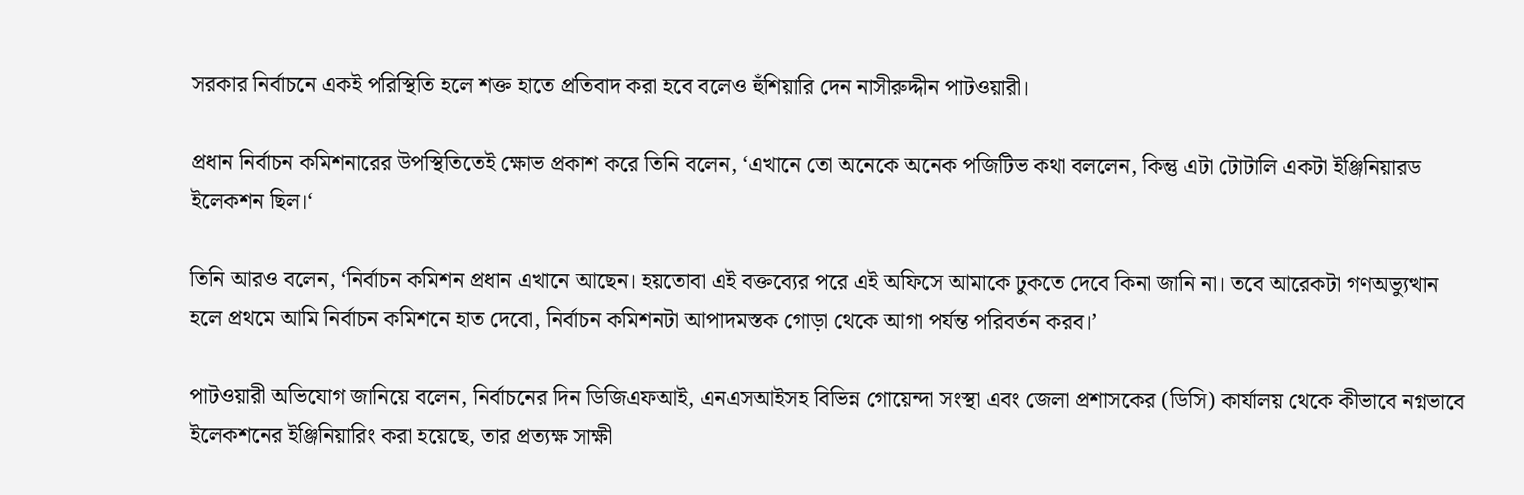সরকার নির্বাচনে একই পরিস্থিতি হলে শক্ত হাতে প্রতিবাদ করা হবে বলেও হুঁশিয়ারি দেন নাসীরুদ্দীন পাটওয়ারী।

প্রধান নির্বাচন কমিশনারের উপস্থিতিতেই ক্ষোভ প্রকাশ করে তিনি বলেন, ‘এখানে তো অনেকে অনেক পজিটিভ কথা বললেন, কিন্তু এটা টোটালি একটা ইঞ্জিনিয়ারড ইলেকশন ছিল।‘

তিনি আরও বলেন, ‘নির্বাচন কমিশন প্রধান এখানে আছেন। হয়তোবা এই বক্তব্যের পরে এই অফিসে আমাকে ঢুকতে দেবে কিনা জানি না। তবে আরেকটা গণঅভ্যুত্থান হলে প্রথমে আমি নির্বাচন কমিশনে হাত দেবো, নির্বাচন কমিশনটা আপাদমস্তক গোড়া থেকে আগা পর্যন্ত পরিবর্তন করব।’

পাটওয়ারী অভিযোগ জানিয়ে বলেন, নির্বাচনের দিন ডিজিএফআই, এনএসআইসহ বিভিন্ন গোয়েন্দা সংস্থা এবং জেলা প্রশাসকের (ডিসি) কার্যালয় থেকে কীভাবে নগ্নভাবে ইলেকশনের ইঞ্জিনিয়ারিং করা হয়েছে, তার প্রত্যক্ষ সাক্ষী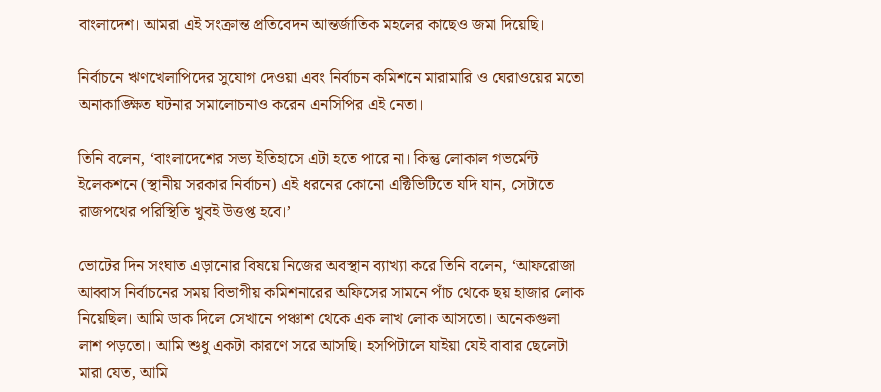বাংলাদেশ। আমরা এই সংক্রান্ত প্রতিবেদন আন্তর্জাতিক মহলের কাছেও জমা দিয়েছি।

নির্বাচনে ঋণখেলাপিদের সুযোগ দেওয়া এবং নির্বাচন কমিশনে মারামারি ও ঘেরাওয়ের মতো অনাকাঙ্ক্ষিত ঘটনার সমালোচনাও করেন এনসিপির এই নেতা।

তিনি বলেন, ‘বাংলাদেশের সভ্য ইতিহাসে এটা হতে পারে না। কিন্তু লোকাল গভর্মেন্ট ইলেকশনে (স্থানীয় সরকার নির্বাচন) এই ধরনের কোনো এক্টিভিটিতে যদি যান, সেটাতে রাজপথের পরিস্থিতি খুবই উত্তপ্ত হবে।’

ভোটের দিন সংঘাত এড়ানোর বিষয়ে নিজের অবস্থান ব্যাখ্যা করে তিনি বলেন, ‘আফরোজা আব্বাস নির্বাচনের সময় বিভাগীয় কমিশনারের অফিসের সামনে পাঁচ থেকে ছয় হাজার লোক নিয়েছিল। আমি ডাক দিলে সেখানে পঞ্চাশ থেকে এক লাখ লোক আসতো। অনেকগুলা লাশ পড়তো। আমি শুধু একটা কারণে সরে আসছি। হসপিটালে যাইয়া যেই বাবার ছেলেটা মারা যেত, আমি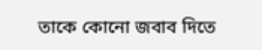তাকে কোনো জবাব দিতে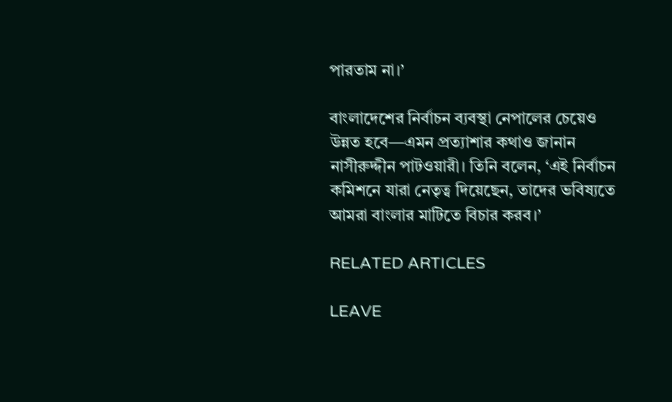পারতাম না।’

বাংলাদেশের নির্বাচন ব্যবস্থা নেপালের চেয়েও উন্নত হবে—এমন প্রত্যাশার কথাও জানান নাসীরুদ্দীন পাটওয়ারী। তিনি বলেন, ‘এই নির্বাচন কমিশনে যারা নেতৃত্ব দিয়েছেন, তাদের ভবিষ্যতে আমরা বাংলার মাটিতে বিচার করব।’

RELATED ARTICLES

LEAVE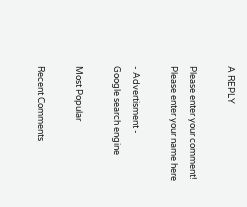A REPLY

Please enter your comment!
Please enter your name here

- Advertisment -
Google search engine

Most Popular

Recent Comments